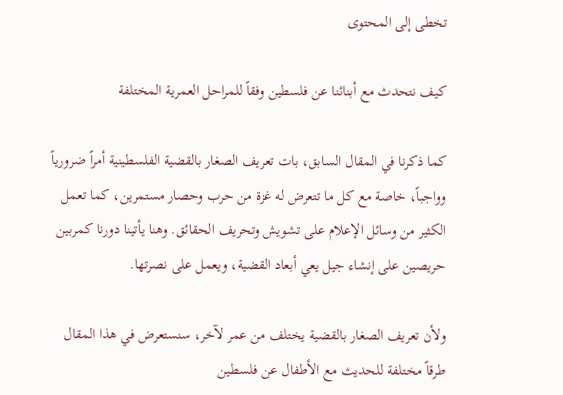تخطى إلى المحتوى

كيف نتحدث مع أبنائنا عن فلسطين وفقاً للمراحل العمرية المختلفة

كما ذكرنا في المقال السابق، بات تعريف الصغار بالقضية الفلسطينية أمراً ضرورياً وواجباً، خاصة مع كل ما تتعرض له غزة من حرب وحصار مستمرين، كما تعمل الكثير من وسائل الإعلام على تشويش وتحريف الحقائق. وهنا يأتينا دورنا كمربين حريصين على إنشاء جيل يعي أبعاد القضية، ويعمل على نصرتها.

ولأن تعريف الصغار بالقضية يختلف من عمر لآخر، سنستعرض في هذا المقال طرقاً مختلفة للحديث مع الأطفال عن فلسطين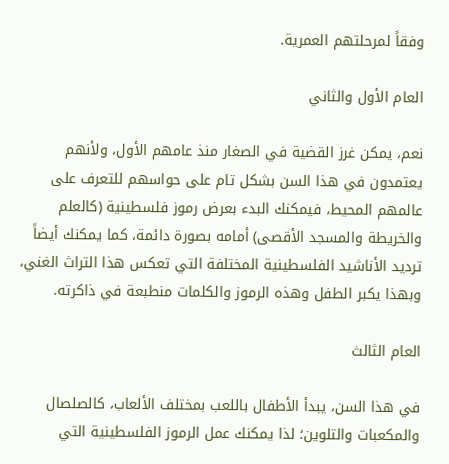وفقاً لمرحلتهم العمرية.

العام الأول والثاني

نعم، يمكن غرز القضية في الصغار منذ عامهم الأول، ولأنهم يعتمدون في هذا السن بشكل تام على حواسهم للتعرف على عالمهم المحيط، فيمكنك البدء بعرض رموز فلسطينية (كالعلم والخريطة والمسجد الأقصى) أمامه بصورة دائمة، كما يمكنك أيضاً ترديد الأناشيد الفلسطينية المختلفة التي تعكس هذا التراث الغني، وبهذا يكبر الطفل وهذه الرموز والكلمات منطبعة في ذاكرته.

العام الثالث

في هذا السن، يبدأ الأطفال باللعب بمختلف الألعاب، كالصلصال والمكعبات والتلوين؛ لذا يمكنك عمل الرموز الفلسطينية التي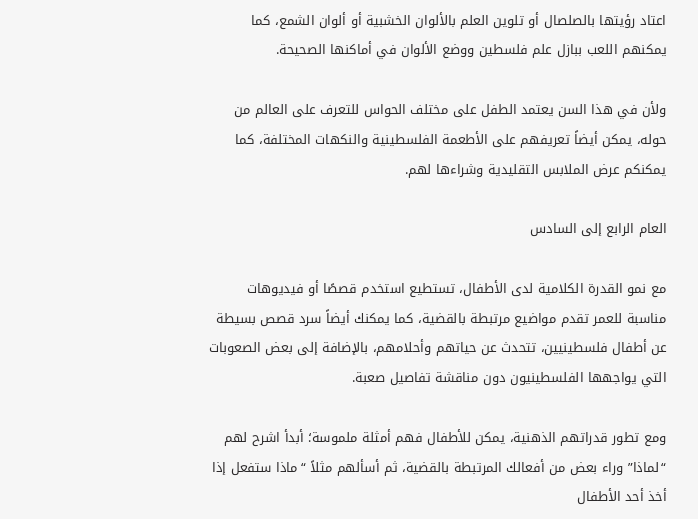اعتاد رؤيتها بالصلصال أو تلوين العلم بالألوان الخشبية أو ألوان الشمع، كما يمكنهم اللعب ببازل علم فلسطين ووضع الألوان في أماكنها الصحيحة.

ولأن في هذا السن يعتمد الطفل على مختلف الحواس للتعرف على العالم من حوله، يمكن أيضاً تعريفهم على الأطعمة الفلسطينية والنكهات المختلفة، كما يمكنكم عرض الملابس التقليدية وشراءها لهم.

العام الرابع إلى السادس

مع نمو القدرة الكلامية لدى الأطفال، تستطيع استخدم قصصًا أو فيديوهات مناسبة للعمر تقدم مواضيع مرتبطة بالقضية، كما يمكنك أيضاً سرد قصص بسيطة عن أطفال فلسطينيين، تتحدث عن حياتهم وأحلامهم، بالإضافة إلى بعض الصعوبات التي يواجهها الفلسطينيون دون مناقشة تفاصيل صعبة.

ومع تطور قدراتهم الذهنية، يمكن للأطفال فهم أمثلة ملموسة؛ أبدأ اشرح لهم “لماذا” وراء بعض من أفعالك المرتبطة بالقضية، ثم أسألهم مثلاً “ماذا ستفعل إذا أخذ أحد الأطفال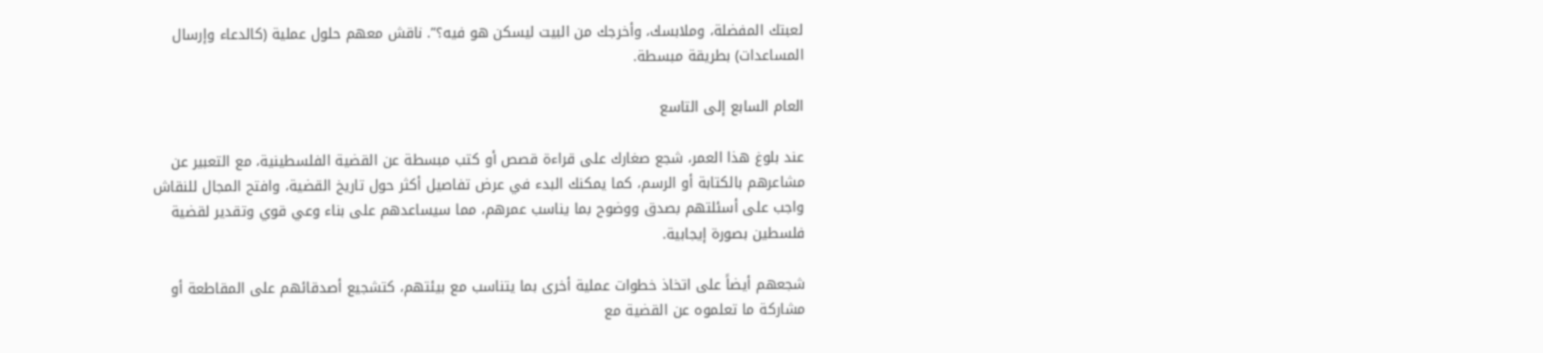لعبتك المفضلة، وملابسك، وأخرجك من البيت ليسكن هو فيه؟”. ناقش معهم حلول عملية (كالدعاء وإرسال المساعدات) بطريقة مبسطة.

العام السابع إلى التاسع

عند بلوغ هذا العمر، شجع صغارك على قراءة قصص أو كتب مبسطة عن القضية الفلسطينية، مع التعبير عن مشاعرهم بالكتابة أو الرسم، كما يمكنك البدء في عرض تفاصيل أكثر حول تاريخ القضية، وافتح المجال للنقاش واجب على أسئلتهم بصدق ووضوح بما يناسب عمرهم، مما سيساعدهم على بناء وعي قوي وتقدير لقضية فلسطين بصورة إيجابية.

شجعهم أيضاً على اتخاذ خطوات عملية أخرى بما يتناسب مع بيئتهم، كتشجيع أصدقائهم على المقاطعة أو مشاركة ما تعلموه عن القضية مع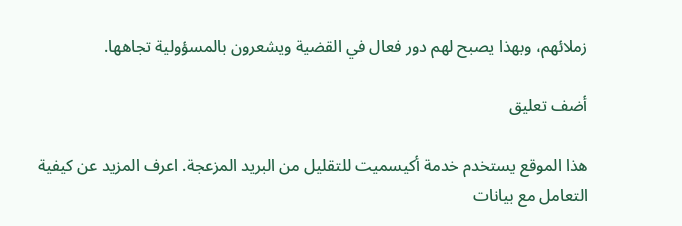زملائهم، وبهذا يصبح لهم دور فعال في القضية ويشعرون بالمسؤولية تجاهها.

أضف تعليق

هذا الموقع يستخدم خدمة أكيسميت للتقليل من البريد المزعجة. اعرف المزيد عن كيفية التعامل مع بيانات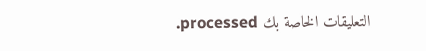التعليقات الخاصة بك processed.